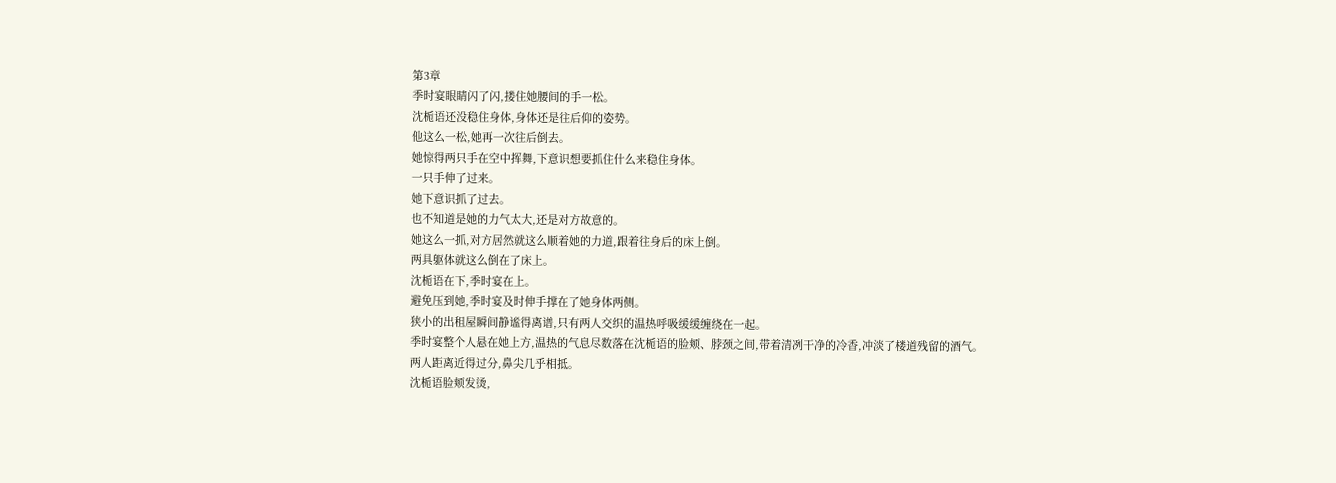第3章
季时宴眼睛闪了闪,搂住她腰间的手一松。
沈栀语还没稳住身体,身体还是往后仰的姿势。
他这么一松,她再一次往后倒去。
她惊得两只手在空中挥舞,下意识想要抓住什么来稳住身体。
一只手伸了过来。
她下意识抓了过去。
也不知道是她的力气太大,还是对方故意的。
她这么一抓,对方居然就这么顺着她的力道,跟着往身后的床上倒。
两具躯体就这么倒在了床上。
沈栀语在下,季时宴在上。
避免压到她,季时宴及时伸手撑在了她身体两侧。
狭小的出租屋瞬间静谧得离谱,只有两人交织的温热呼吸缓缓缠绕在一起。
季时宴整个人悬在她上方,温热的气息尽数落在沈栀语的脸颊、脖颈之间,带着清冽干净的冷香,冲淡了楼道残留的酒气。
两人距离近得过分,鼻尖几乎相抵。
沈栀语脸颊发烫,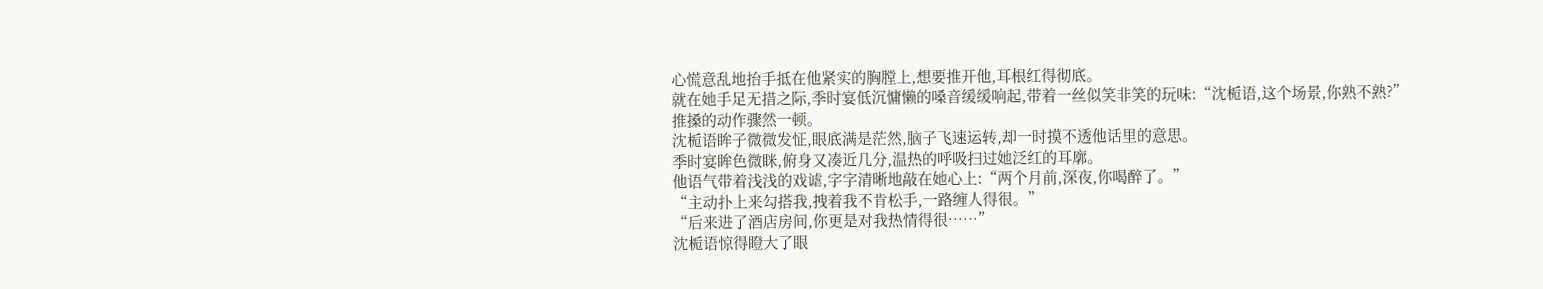心慌意乱地抬手抵在他紧实的胸膛上,想要推开他,耳根红得彻底。
就在她手足无措之际,季时宴低沉慵懒的嗓音缓缓响起,带着一丝似笑非笑的玩味:“沈栀语,这个场景,你熟不熟?”
推搡的动作骤然一顿。
沈栀语眸子微微发怔,眼底满是茫然,脑子飞速运转,却一时摸不透他话里的意思。
季时宴眸色微眯,俯身又凑近几分,温热的呼吸扫过她泛红的耳廓。
他语气带着浅浅的戏谑,字字清晰地敲在她心上:“两个月前,深夜,你喝醉了。”
“主动扑上来勾搭我,拽着我不肯松手,一路缠人得很。”
“后来进了酒店房间,你更是对我热情得很……”
沈栀语惊得瞪大了眼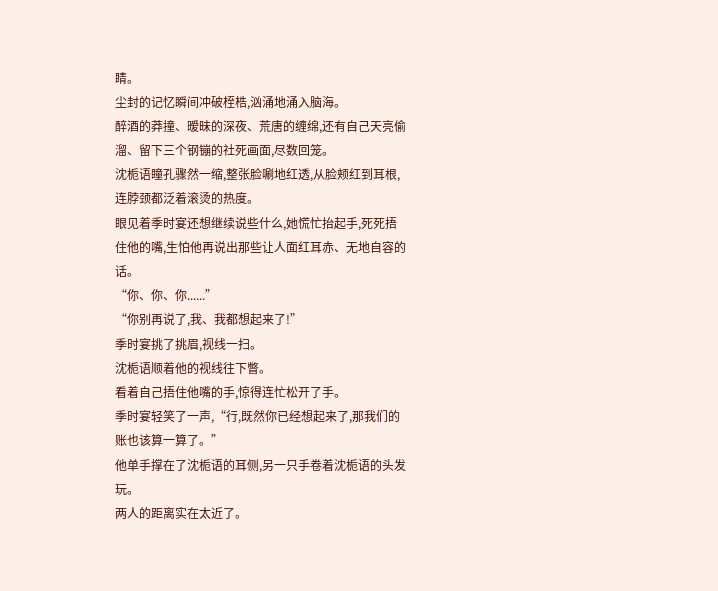睛。
尘封的记忆瞬间冲破桎梏,汹涌地涌入脑海。
醉酒的莽撞、暧昧的深夜、荒唐的缠绵,还有自己天亮偷溜、留下三个钢镚的社死画面,尽数回笼。
沈栀语瞳孔骤然一缩,整张脸唰地红透,从脸颊红到耳根,连脖颈都泛着滚烫的热度。
眼见着季时宴还想继续说些什么,她慌忙抬起手,死死捂住他的嘴,生怕他再说出那些让人面红耳赤、无地自容的话。
“你、你、你......”
“你别再说了,我、我都想起来了!”
季时宴挑了挑眉,视线一扫。
沈栀语顺着他的视线往下瞥。
看着自己捂住他嘴的手,惊得连忙松开了手。
季时宴轻笑了一声,“行,既然你已经想起来了,那我们的账也该算一算了。”
他单手撑在了沈栀语的耳侧,另一只手卷着沈栀语的头发玩。
两人的距离实在太近了。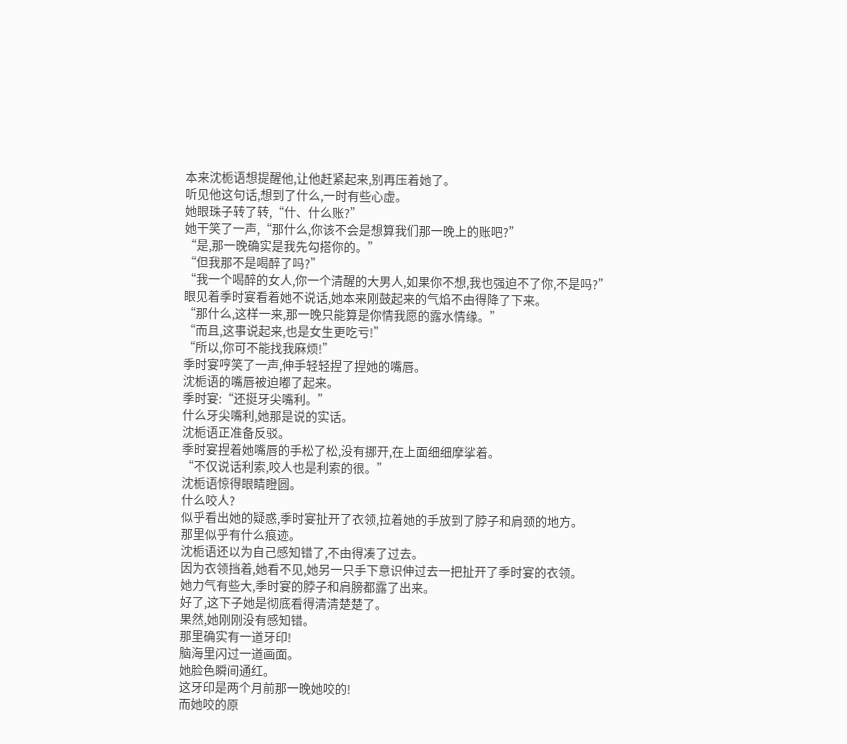本来沈栀语想提醒他,让他赶紧起来,别再压着她了。
听见他这句话,想到了什么,一时有些心虚。
她眼珠子转了转,“什、什么账?”
她干笑了一声,“那什么,你该不会是想算我们那一晚上的账吧?”
“是,那一晚确实是我先勾搭你的。”
“但我那不是喝醉了吗?”
“我一个喝醉的女人,你一个清醒的大男人,如果你不想,我也强迫不了你,不是吗?”
眼见着季时宴看着她不说话,她本来刚鼓起来的气焰不由得降了下来。
“那什么,这样一来,那一晚只能算是你情我愿的露水情缘。”
“而且,这事说起来,也是女生更吃亏!”
“所以,你可不能找我麻烦!”
季时宴哼笑了一声,伸手轻轻捏了捏她的嘴唇。
沈栀语的嘴唇被迫嘟了起来。
季时宴:“还挺牙尖嘴利。”
什么牙尖嘴利,她那是说的实话。
沈栀语正准备反驳。
季时宴捏着她嘴唇的手松了松,没有挪开,在上面细细摩挲着。
“不仅说话利索,咬人也是利索的很。”
沈栀语惊得眼睛瞪圆。
什么咬人?
似乎看出她的疑惑,季时宴扯开了衣领,拉着她的手放到了脖子和肩颈的地方。
那里似乎有什么痕迹。
沈栀语还以为自己感知错了,不由得凑了过去。
因为衣领挡着,她看不见,她另一只手下意识伸过去一把扯开了季时宴的衣领。
她力气有些大,季时宴的脖子和肩膀都露了出来。
好了,这下子她是彻底看得清清楚楚了。
果然,她刚刚没有感知错。
那里确实有一道牙印!
脑海里闪过一道画面。
她脸色瞬间通红。
这牙印是两个月前那一晚她咬的!
而她咬的原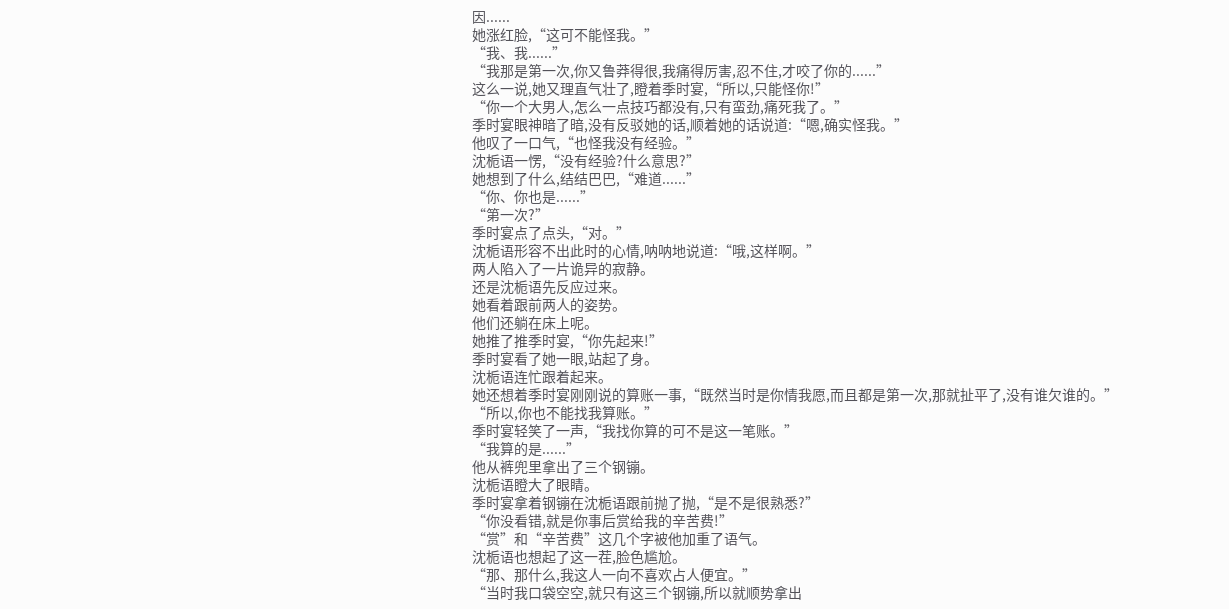因......
她涨红脸,“这可不能怪我。”
“我、我......”
“我那是第一次,你又鲁莽得很,我痛得厉害,忍不住,才咬了你的......”
这么一说,她又理直气壮了,瞪着季时宴,“所以,只能怪你!”
“你一个大男人,怎么一点技巧都没有,只有蛮劲,痛死我了。”
季时宴眼神暗了暗,没有反驳她的话,顺着她的话说道:“嗯,确实怪我。”
他叹了一口气,“也怪我没有经验。”
沈栀语一愣,“没有经验?什么意思?”
她想到了什么,结结巴巴,“难道......”
“你、你也是......”
“第一次?”
季时宴点了点头,“对。”
沈栀语形容不出此时的心情,呐呐地说道:“哦,这样啊。”
两人陷入了一片诡异的寂静。
还是沈栀语先反应过来。
她看着跟前两人的姿势。
他们还躺在床上呢。
她推了推季时宴,“你先起来!”
季时宴看了她一眼,站起了身。
沈栀语连忙跟着起来。
她还想着季时宴刚刚说的算账一事,“既然当时是你情我愿,而且都是第一次,那就扯平了,没有谁欠谁的。”
“所以,你也不能找我算账。”
季时宴轻笑了一声,“我找你算的可不是这一笔账。”
“我算的是......”
他从裤兜里拿出了三个钢镚。
沈栀语瞪大了眼睛。
季时宴拿着钢镚在沈栀语跟前抛了抛,“是不是很熟悉?”
“你没看错,就是你事后赏给我的辛苦费!”
“赏”和“辛苦费”这几个字被他加重了语气。
沈栀语也想起了这一茬,脸色尴尬。
“那、那什么,我这人一向不喜欢占人便宜。”
“当时我口袋空空,就只有这三个钢镚,所以就顺势拿出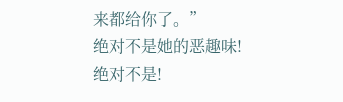来都给你了。”
绝对不是她的恶趣味!
绝对不是!